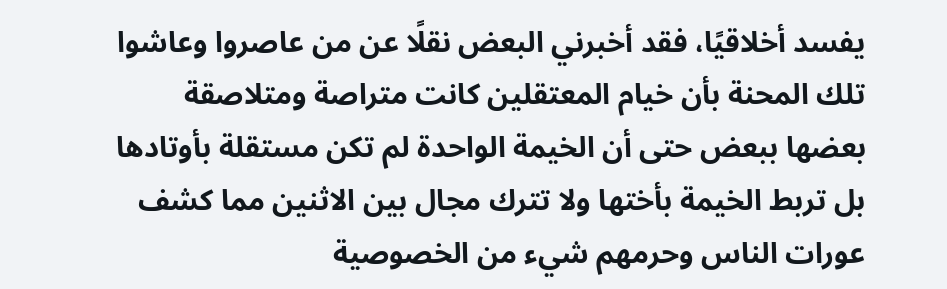يفسد أخلاقيًا، فقد أخبرني البعض نقلًا عن من عاصروا وعاشوا تلك المحنة بأن خيام المعتقلين كانت متراصة ومتلاصقة بعضها ببعض حتى أن الخيمة الواحدة لم تكن مستقلة بأوتادها بل تربط الخيمة بأختها ولا تترك مجال بين الاثنين مما كشف عورات الناس وحرمهم شيء من الخصوصية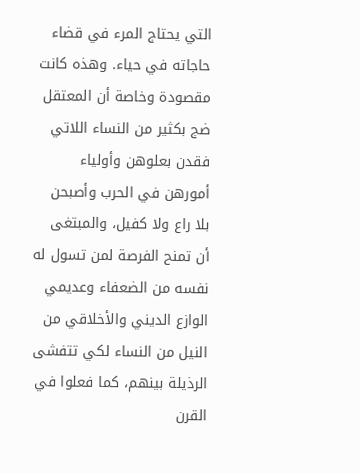التي يحتاج المرء في قضاء حاجاته في حياء. وهذه كانت مقصودة وخاصة أن المعتقل ضج بكثير من النساء اللاتي فقدن بعلوهن وأولياء أمورهن في الحرب وأصبحن بلا راع ولا كفيل، والمبتغى أن تمنح الفرصة لمن تسول له نفسه من الضعفاء وعديمي الوازع الديني والأخلاقي من النيل من النساء لكي تتفشى الرذيلة بينهم، كما فعلوا في القرن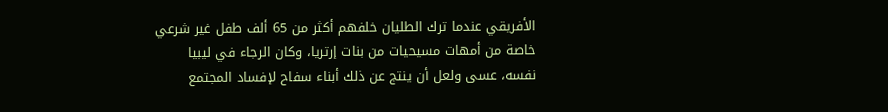الأفريقي عندما ترك الطليان خلفهم أكثر من 65 ألف طفل غير شرعي خاصة من أمهات مسيحيات من بنات إرتريا، وكان الرجاء في ليبيا نفسه، عسى ولعل أن ينتج عن ذلك أبناء سفاح لإفساد المجتمع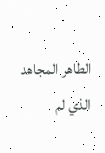الطاهر المجاهد الذي لم